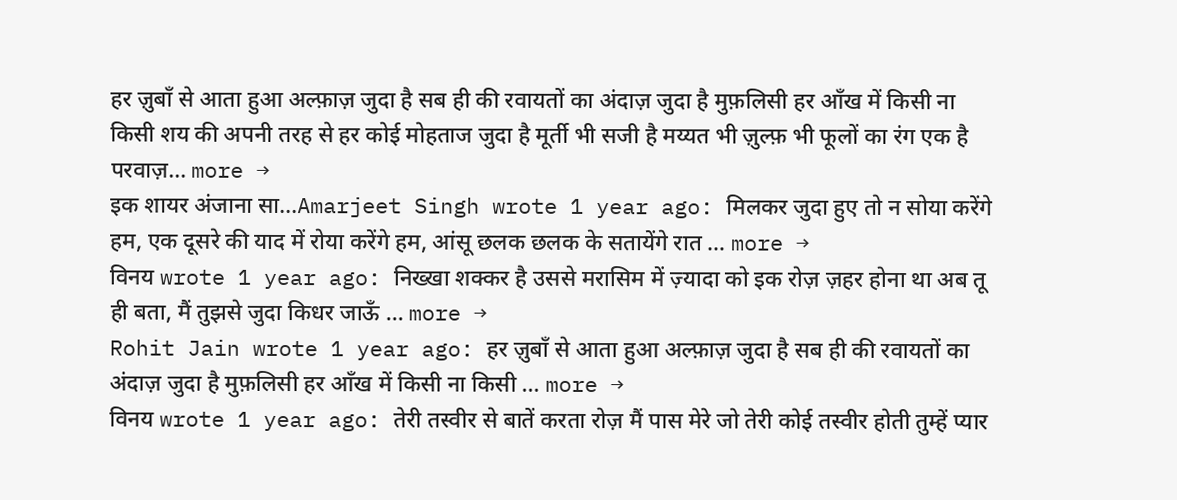हर ज़ुबाँ से आता हुआ अल्फ़ाज़ जुदा है सब ही की रवायतों का अंदाज़ जुदा है मुफ़लिसी हर आँख में किसी ना किसी शय की अपनी तरह से हर कोई मोहताज जुदा है मूर्ती भी सजी है मय्यत भी ज़ुल्फ़ भी फूलों का रंग एक है परवाज़… more →
इक शायर अंजाना सा...Amarjeet Singh wrote 1 year ago: मिलकर जुदा हुए तो न सोया करेंगे हम, एक दूसरे की याद में रोया करेंगे हम, आंसू छलक छलक के सतायेंगे रात … more →
विनय wrote 1 year ago: निख्खा शक्कर है उससे मरासिम में ज़्यादा को इक रोज़ ज़हर होना था अब तू ही बता, मैं तुझसे जुदा किधर जाऊँ … more →
Rohit Jain wrote 1 year ago: हर ज़ुबाँ से आता हुआ अल्फ़ाज़ जुदा है सब ही की रवायतों का अंदाज़ जुदा है मुफ़लिसी हर आँख में किसी ना किसी … more →
विनय wrote 1 year ago: तेरी तस्वीर से बातें करता रोज़ मैं पास मेरे जो तेरी कोई तस्वीर होती तुम्हें प्यार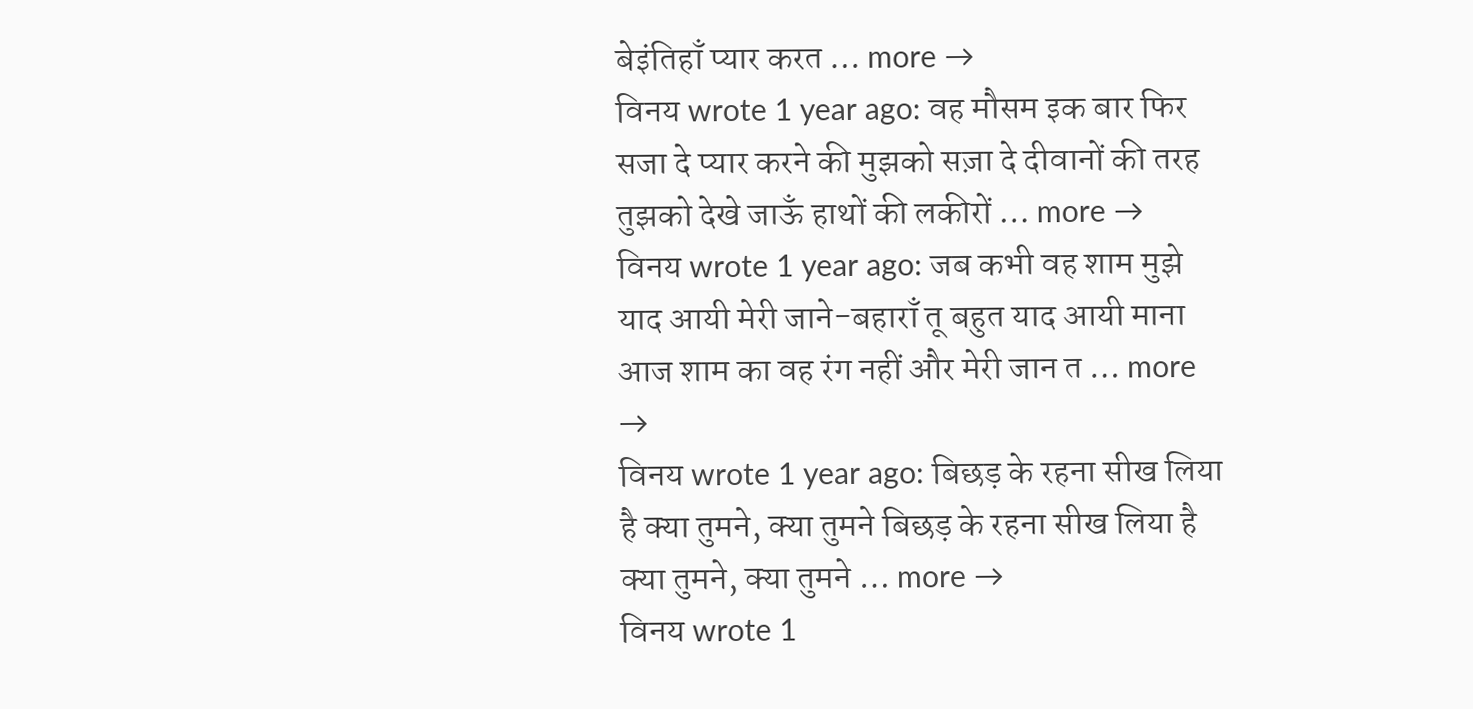बेइंतिहाँ प्यार करत … more →
विनय wrote 1 year ago: वह मौसम इक बार फिर सजा दे प्यार करने की मुझको सज़ा दे दीवानों की तरह तुझको देखे जाऊँ हाथों की लकीरों … more →
विनय wrote 1 year ago: जब कभी वह शाम मुझे याद आयी मेरी जाने-बहाराँ तू बहुत याद आयी माना आज शाम का वह रंग नहीं और मेरी जान त … more →
विनय wrote 1 year ago: बिछड़ के रहना सीख लिया है क्या तुमने, क्या तुमने बिछड़ के रहना सीख लिया है क्या तुमने, क्या तुमने … more →
विनय wrote 1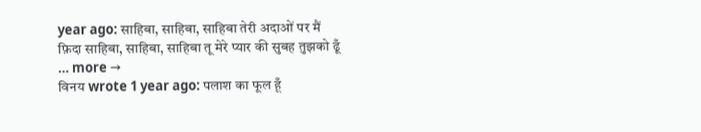year ago: साहिबा, साहिबा, साहिबा तेरी अदाओं पर मैं फ़िदा साहिबा, साहिबा, साहिबा तू मेरे प्यार की सुबह तुझको ढूँ … more →
विनय wrote 1 year ago: पलाश का फूल हूँ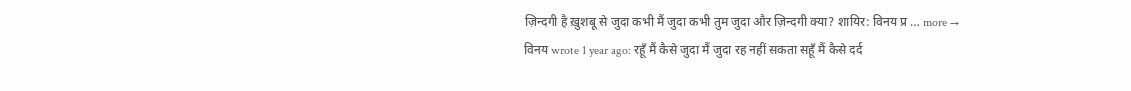ज़िन्दगी है ख़ुशबू से जुदा कभी मैं जुदा कभी तुम जुदा और ज़िन्दगी क्या? शायिर: विनय प्र … more →
विनय wrote 1 year ago: रहूँ मैं कैसे जुदा मैं जुदा रह नहीं सकता सहूँ मैं कैसे दर्द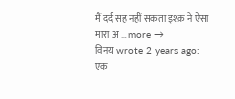मैं दर्द सह नहीं सकता इश्क़ ने ऐसा मारा अ … more →
विनय wrote 2 years ago: एक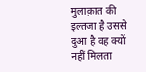मुलाक़ात की इल्तजा है उससे दुआ है वह क्यों नहीं मिलता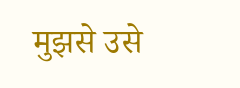मुझसे उसे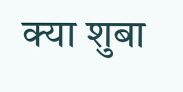क्या शुबा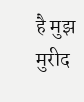है मुझ मुरीद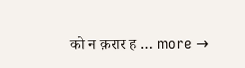को न क़रार ह … more →